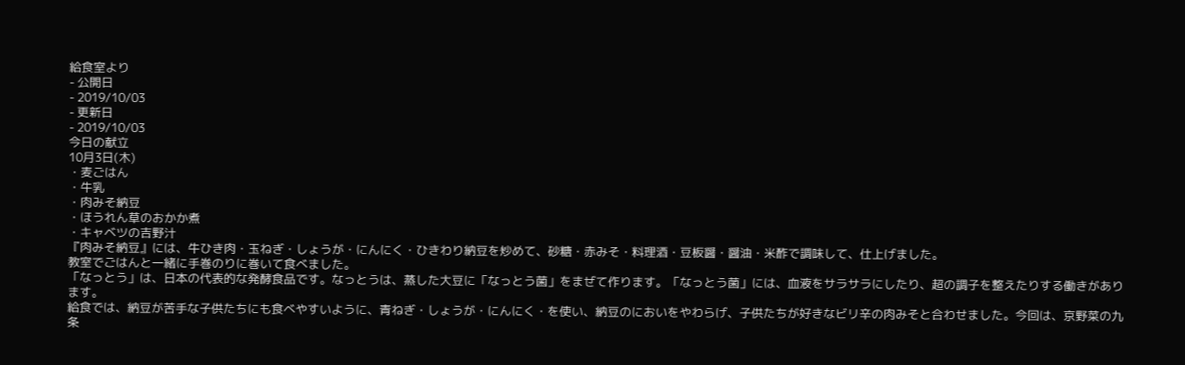給食室より
- 公開日
- 2019/10/03
- 更新日
- 2019/10/03
今日の献立
10月3日(木)
・麦ごはん
・牛乳
・肉みそ納豆
・ほうれん草のおかか煮
・キャベツの吉野汁
『肉みそ納豆』には、牛ひき肉・玉ねぎ・しょうが・にんにく・ひきわり納豆を炒めて、砂糖・赤みそ・料理酒・豆板醤・醤油・米酢で調味して、仕上げました。
教室でごはんと一緒に手巻のりに巻いて食べました。
「なっとう」は、日本の代表的な発酵食品です。なっとうは、蒸した大豆に「なっとう菌」をまぜて作ります。「なっとう菌」には、血液をサラサラにしたり、超の調子を整えたりする働きがあります。
給食では、納豆が苦手な子供たちにも食べやすいように、青ねぎ・しょうが・にんにく・を使い、納豆のにおいをやわらげ、子供たちが好きなビリ辛の肉みそと合わせました。今回は、京野菜の九条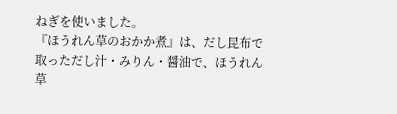ねぎを使いました。
『ほうれん草のおかか煮』は、だし昆布で取っただし汁・みりん・醤油で、ほうれん草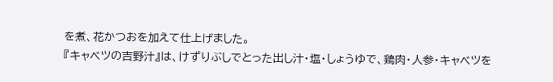を煮、花かつおを加えて仕上げました。
『キャベツの吉野汁』は、けずりぶしでとった出し汁・塩・しょうゆで、鶏肉・人参・キャベツを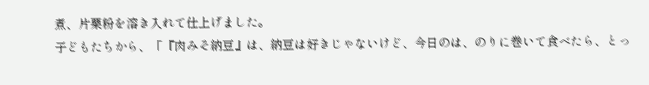煮、片栗粉を溶き入れて仕上げました。
子どもたちから、「『肉みそ納豆』は、納豆は好きじゃないけど、今日のは、のりに巻いて食べたら、とっ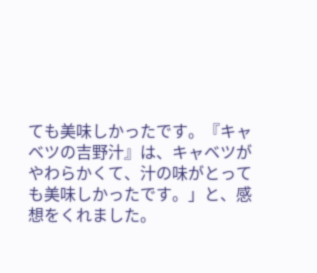ても美味しかったです。『キャベツの吉野汁』は、キャベツがやわらかくて、汁の味がとっても美味しかったです。」と、感想をくれました。